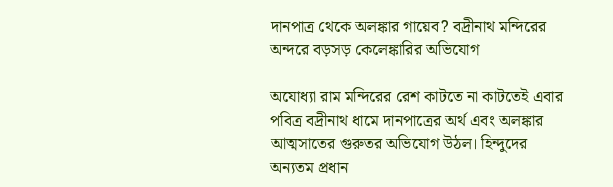দানপাত্র থেকে অলঙ্কার গায়েব? বদ্রীনাথ মন্দিরের অন্দরে বড়সড় কেলেঙ্কারির অভিযোগ

অযোধ্যা রাম মন্দিরের রেশ কাটতে না কাটতেই এবার পবিত্র বদ্রীনাথ ধামে দানপাত্রের অর্থ এবং অলঙ্কার আত্মসাতের গুরুতর অভিযোগ উঠল। হিন্দুদের অন্যতম প্রধান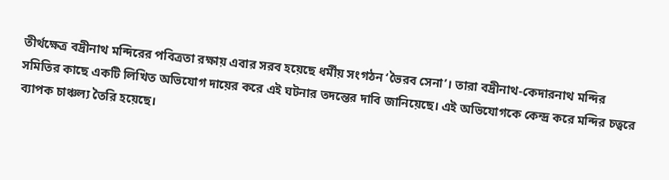তীর্থক্ষেত্র বদ্রীনাথ মন্দিরের পবিত্রতা রক্ষায় এবার সরব হয়েছে ধর্মীয় সংগঠন ‘ভৈরব সেনা’। তারা বদ্রীনাথ-কেদারনাথ মন্দির সমিতির কাছে একটি লিখিত অভিযোগ দায়ের করে এই ঘটনার তদন্তের দাবি জানিয়েছে। এই অভিযোগকে কেন্দ্র করে মন্দির চত্বরে ব্যাপক চাঞ্চল্য তৈরি হয়েছে।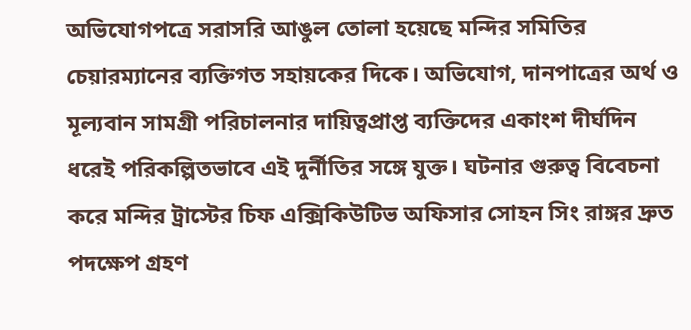অভিযোগপত্রে সরাসরি আঙুল তোলা হয়েছে মন্দির সমিতির চেয়ারম্যানের ব্যক্তিগত সহায়কের দিকে। অভিযোগ, দানপাত্রের অর্থ ও মূল্যবান সামগ্রী পরিচালনার দায়িত্বপ্রাপ্ত ব্যক্তিদের একাংশ দীর্ঘদিন ধরেই পরিকল্পিতভাবে এই দুর্নীতির সঙ্গে যুক্ত। ঘটনার গুরুত্ব বিবেচনা করে মন্দির ট্রাস্টের চিফ এক্সিকিউটিভ অফিসার সোহন সিং রাঙ্গর দ্রুত পদক্ষেপ গ্রহণ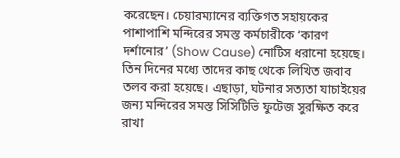করেছেন। চেয়ারম্যানের ব্যক্তিগত সহায়কের পাশাপাশি মন্দিরের সমস্ত কর্মচারীকে ‘কারণ দর্শানোর’ (Show Cause) নোটিস ধরানো হয়েছে। তিন দিনের মধ্যে তাদের কাছ থেকে লিখিত জবাব তলব করা হয়েছে। এছাড়া, ঘটনার সত্যতা যাচাইয়ের জন্য মন্দিরের সমস্ত সিসিটিভি ফুটেজ সুরক্ষিত করে রাখা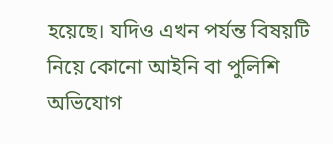হয়েছে। যদিও এখন পর্যন্ত বিষয়টি নিয়ে কোনো আইনি বা পুলিশি অভিযোগ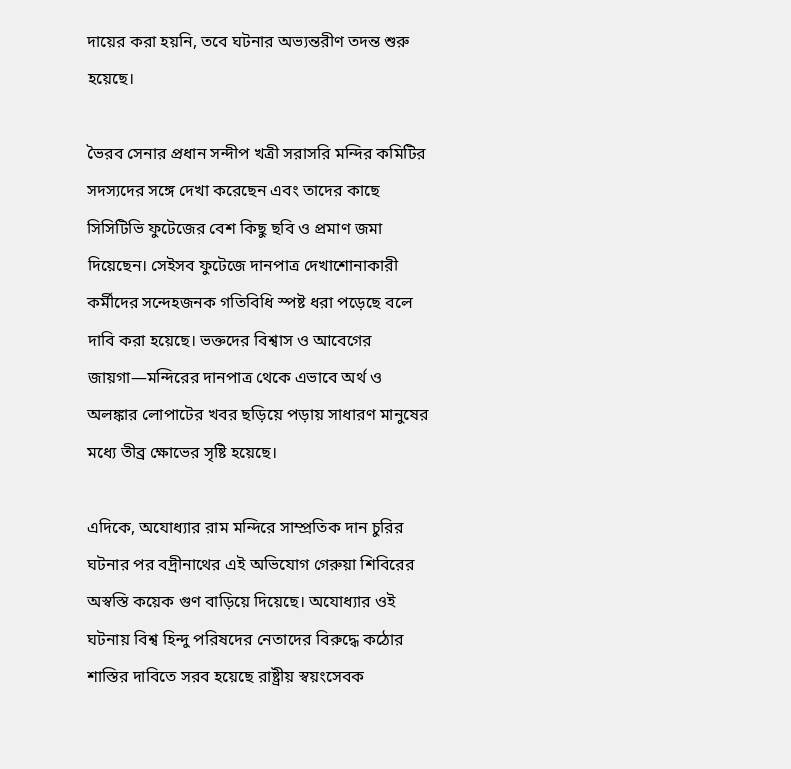দায়ের করা হয়নি, তবে ঘটনার অভ্যন্তরীণ তদন্ত শুরু হয়েছে।

ভৈরব সেনার প্রধান সন্দীপ খত্রী সরাসরি মন্দির কমিটির সদস্যদের সঙ্গে দেখা করেছেন এবং তাদের কাছে সিসিটিভি ফুটেজের বেশ কিছু ছবি ও প্রমাণ জমা দিয়েছেন। সেইসব ফুটেজে দানপাত্র দেখাশোনাকারী কর্মীদের সন্দেহজনক গতিবিধি স্পষ্ট ধরা পড়েছে বলে দাবি করা হয়েছে। ভক্তদের বিশ্বাস ও আবেগের জায়গা—মন্দিরের দানপাত্র থেকে এভাবে অর্থ ও অলঙ্কার লোপাটের খবর ছড়িয়ে পড়ায় সাধারণ মানুষের মধ্যে তীব্র ক্ষোভের সৃষ্টি হয়েছে।

এদিকে, অযোধ্যার রাম মন্দিরে সাম্প্রতিক দান চুরির ঘটনার পর বদ্রীনাথের এই অভিযোগ গেরুয়া শিবিরের অস্বস্তি কয়েক গুণ বাড়িয়ে দিয়েছে। অযোধ্যার ওই ঘটনায় বিশ্ব হিন্দু পরিষদের নেতাদের বিরুদ্ধে কঠোর শাস্তির দাবিতে সরব হয়েছে রাষ্ট্রীয় স্বয়ংসেবক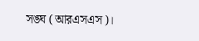সঙ্ঘ (আরএসএস)।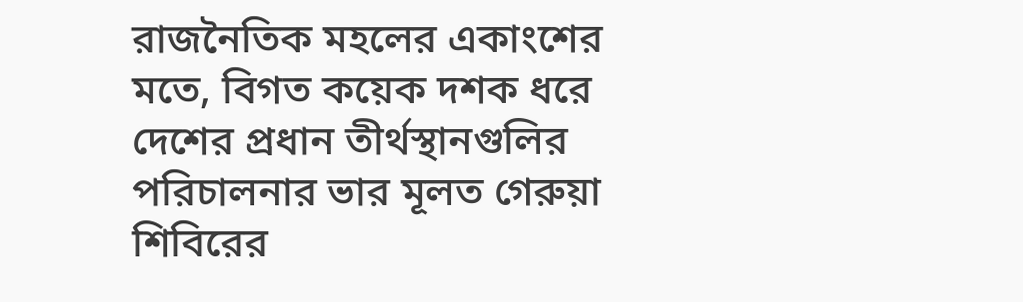রাজনৈতিক মহলের একাংশের মতে, বিগত কয়েক দশক ধরে দেশের প্রধান তীর্থস্থানগুলির পরিচালনার ভার মূলত গেরুয়া শিবিরের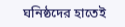ঘনিষ্ঠদের হাতেই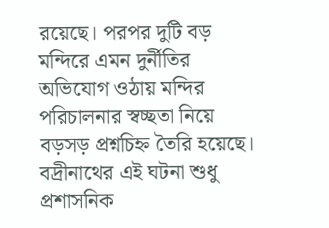রয়েছে। পরপর দুটি বড় মন্দিরে এমন দুর্নীতির অভিযোগ ওঠায় মন্দির পরিচালনার স্বচ্ছতা নিয়ে বড়সড় প্রশ্নচিহ্ন তৈরি হয়েছে। বদ্রীনাথের এই ঘটনা শুধু প্রশাসনিক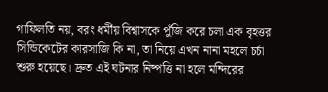গাফিলতি নয়, বরং ধর্মীয় বিশ্বাসকে পুঁজি করে চলা এক বৃহত্তর সিন্ডিকেটের কারসাজি কি না, তা নিয়ে এখন নানা মহলে চর্চা শুরু হয়েছে। দ্রুত এই ঘটনার নিষ্পত্তি না হলে মন্দিরের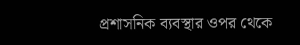প্রশাসনিক ব্যবস্থার ওপর থেকে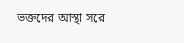ভক্তদের আস্থা সরে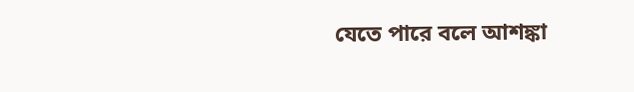যেতে পারে বলে আশঙ্কা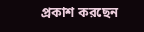প্রকাশ করছেন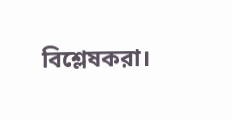বিশ্লেষকরা।